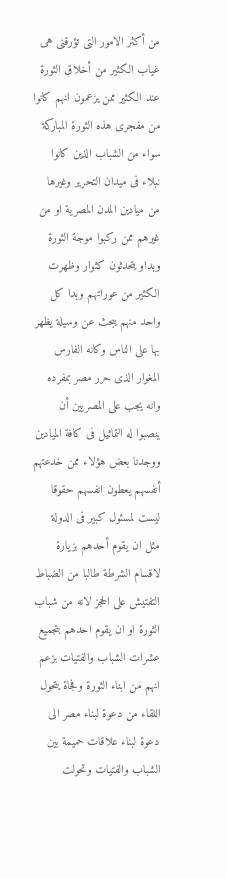من أكثر الامور التى تؤرقنى هى غياب الكثير من أخلاق الثورة عند الكثير ممن يزعمون انهم كانوا من مفجرى هذه الثورة المباركة سواء من الشباب الذين كانوا نبلاء فى ميدان التحرير وغيرها من ميادين المدن المصرية او من غيرهم ممن ركبوا موجة الثورة وبداو يتحدثون كثوار وظهرت الكثير من عوراتهم وبدا كل واحد منهم يبحث عن وسيلة يظهر بها على الناس وكانه الفارس المغوار الذى حرر مصر بمفرده وانه يجب على المصريين أن ينصبوا له التماثيل فى كافة الميادين ووجدنا بعض هؤلاء ممن خدعتهم أنفسهم يعطون انفسهم حقوقا ليست لمسئول كبير فى الدولة مثل ان يقوم أحدهم بزيارة لاقسام الشرطة طالبا من الضباط التفتيش على الحجز لانه من شباب الثورة او ان يقوم احدهم بتجميع عشرات الشباب والفتيات بزعم انهم من ابناء الثورة وفجاة يتحول اللقاء من دعوة لبناء مصر الى دعوة لبناء علاقات حميمة بين الشباب والفتيات وتحولت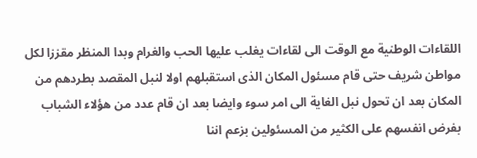اللقاءات الوطنية مع الوقت الى لقاءات يغلب عليها الحب والغرام وبدا المنظر مقززا لكل مواطن شريف حتى قام مسئول المكان الذى استقبلهم اولا لنبل المقصد بطردهم من المكان بعد ان تحول نبل الغاية الى امر سوء وايضا بعد ان قام عدد من هؤلاء الشباب بفرض انفسهم على الكثير من المسئولين بزعم اننا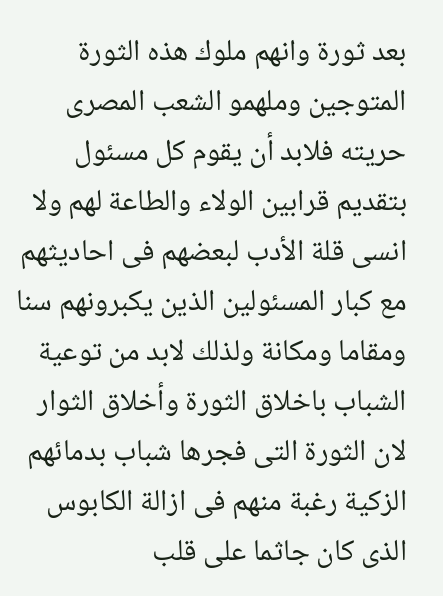بعد ثورة وانهم ملوك هذه الثورة المتوجين وملهمو الشعب المصرى حريته فلابد أن يقوم كل مسئول بتقديم قرابين الولاء والطاعة لهم ولا انسى قلة الأدب لبعضهم فى احاديثهم مع كبار المسئولين الذين يكبرونهم سنا ومقاما ومكانة ولذلك لابد من توعية الشباب باخلاق الثورة وأخلاق الثوار لان الثورة التى فجرها شباب بدمائهم الزكية رغبة منهم فى ازالة الكابوس الذى كان جاثما على قلب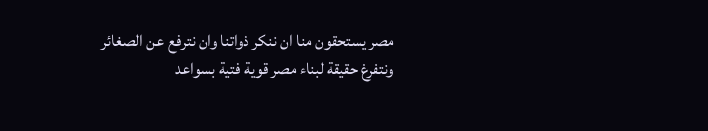مصر يستحقون منا ان ننكر ذواتنا وان نترفع عن الصغائر ونتفرغ حقيقة لبناء مصر قوية فتية بسواعد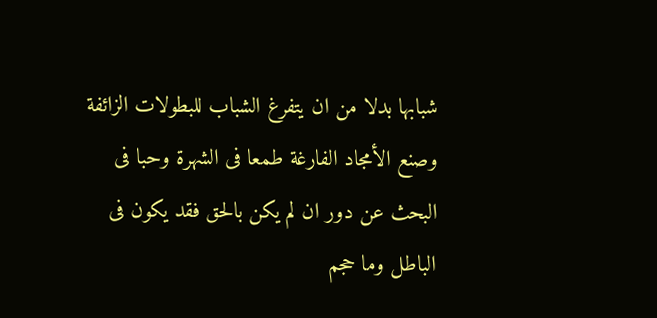شبابها بدلا من ان يتفرغ الشباب للبطولات الزائفة وصنع الأمجاد الفارغة طمعا فى الشهرة وحبا فى البحث عن دور ان لم يكن بالحق فقد يكون فى الباطل وما حجم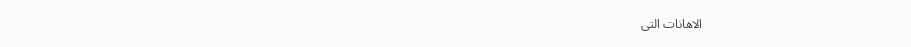الاهانات التى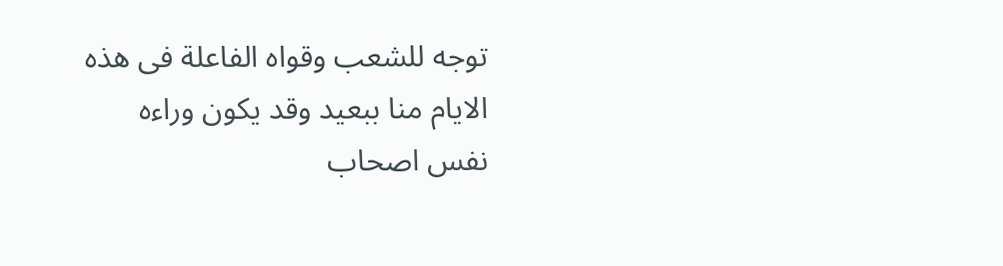توجه للشعب وقواه الفاعلة فى هذه الايام منا ببعيد وقد يكون وراءه نفس اصحاب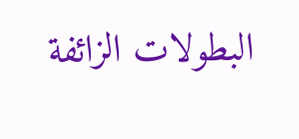البطولات الزائفة